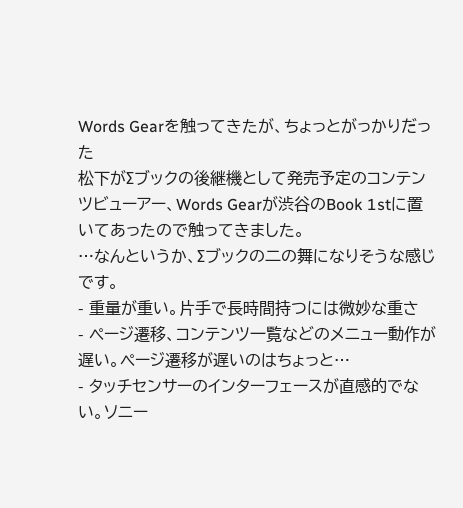Words Gearを触ってきたが、ちょっとがっかりだった
松下がΣブックの後継機として発売予定のコンテンツビューアー、Words Gearが渋谷のBook 1stに置いてあったので触ってきました。
…なんというか、Σブックの二の舞になりそうな感じです。
- 重量が重い。片手で長時間持つには微妙な重さ
- ページ遷移、コンテンツ一覧などのメニュー動作が遅い。ページ遷移が遅いのはちょっと…
- タッチセンサーのインターフェースが直感的でない。ソニー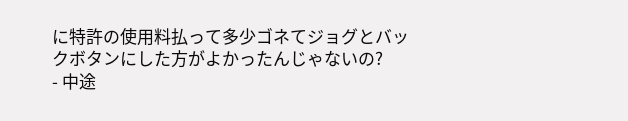に特許の使用料払って多少ゴネてジョグとバックボタンにした方がよかったんじゃないの?
- 中途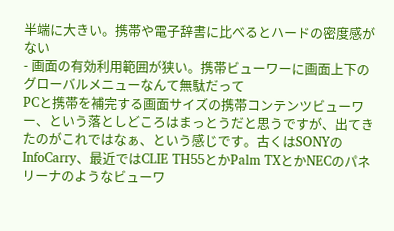半端に大きい。携帯や電子辞書に比べるとハードの密度感がない
- 画面の有効利用範囲が狭い。携帯ビューワーに画面上下のグローバルメニューなんて無駄だって
PCと携帯を補完する画面サイズの携帯コンテンツビューワー、という落としどころはまっとうだと思うですが、出てきたのがこれではなぁ、という感じです。古くはSONYのInfoCarry、最近ではCLIE TH55とかPalm TXとかNECのパネリーナのようなビューワ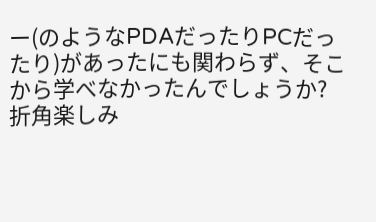ー(のようなPDAだったりPCだったり)があったにも関わらず、そこから学べなかったんでしょうか?
折角楽しみ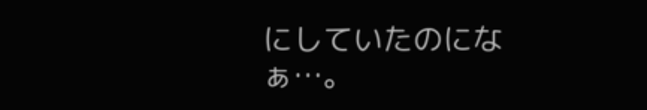にしていたのになぁ…。